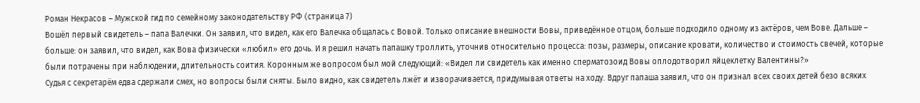Роман Некрасов – Мужской гид по семейному законодательству РФ (страница 7)
Вошёл первый свидетель – папа Валечки. Он заявил, что видел, как его Валечка общалась с Вовой. Только описание внешности Вовы, приведённое отцом, больше подходило одному из актёров, чем Вове. Дальше – больше: он заявил, что видел, как Вова физически «любил» его дочь. И я решил начать папашку троллить, уточнив относительно процесса: позы, размеры, описание кровати, количество и стоимость свечей, которые были потрачены при наблюдении, длительность соития. Коронным же вопросом был мой следующий: «Видел ли свидетель как именно сперматозоид Вовы оплодотворил яйцеклетку Валентины?»
Судья с секретарём едва сдержали смех, но вопросы были сняты. Было видно, как свидетель лжёт и изворачивается, придумывая ответы на ходу. Вдруг папаша заявил, что он признал всех своих детей безо всяких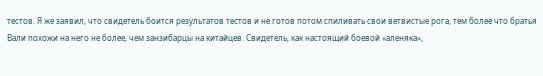тестов. Я же заявил, что свидетель боится результатов тестов и не готов потом спиливать свои ветвистые рога, тем более что братья Вали похожи на него не более, чем занзибарцы на китайцев. Свидетель, как настоящий боевой «аленяка»,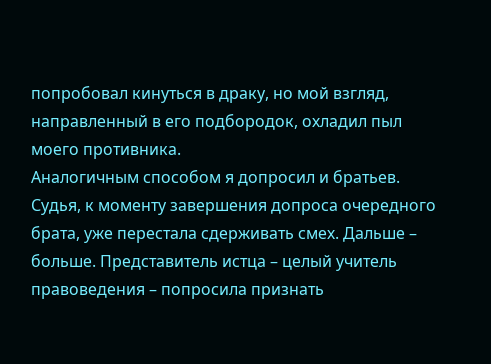попробовал кинуться в драку, но мой взгляд, направленный в его подбородок, охладил пыл моего противника.
Аналогичным способом я допросил и братьев. Судья, к моменту завершения допроса очередного брата, уже перестала сдерживать смех. Дальше – больше. Представитель истца – целый учитель правоведения – попросила признать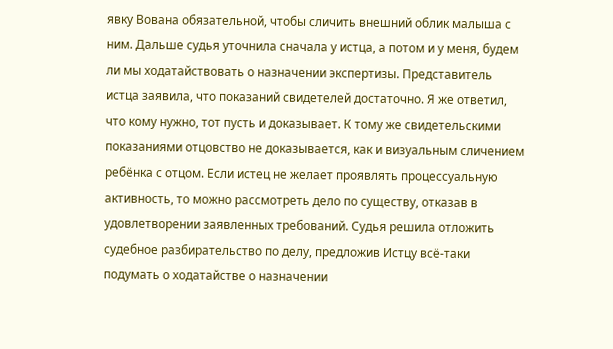явку Вована обязательной, чтобы сличить внешний облик малыша с ним. Дальше судья уточнила сначала у истца, а потом и у меня, будем ли мы ходатайствовать о назначении экспертизы. Представитель истца заявила, что показаний свидетелей достаточно. Я же ответил, что кому нужно, тот пусть и доказывает. К тому же свидетельскими показаниями отцовство не доказывается, как и визуальным сличением ребёнка с отцом. Если истец не желает проявлять процессуальную активность, то можно рассмотреть дело по существу, отказав в удовлетворении заявленных требований. Судья решила отложить судебное разбирательство по делу, предложив Истцу всё-таки подумать о ходатайстве о назначении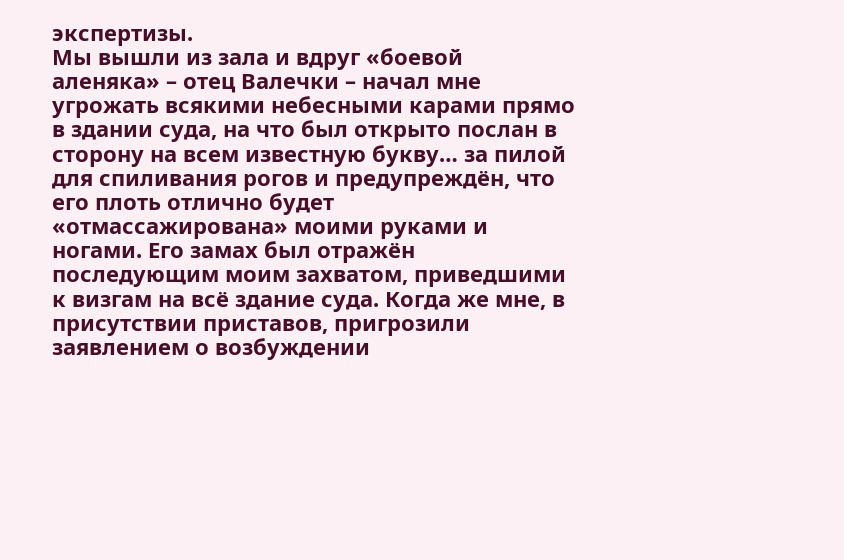экспертизы.
Мы вышли из зала и вдруг «боевой аленяка» – отец Валечки – начал мне угрожать всякими небесными карами прямо в здании суда, на что был открыто послан в сторону на всем известную букву… за пилой для спиливания рогов и предупреждён, что его плоть отлично будет «отмассажирована» моими руками и ногами. Его замах был отражён последующим моим захватом, приведшими к визгам на всё здание суда. Когда же мне, в присутствии приставов, пригрозили заявлением о возбуждении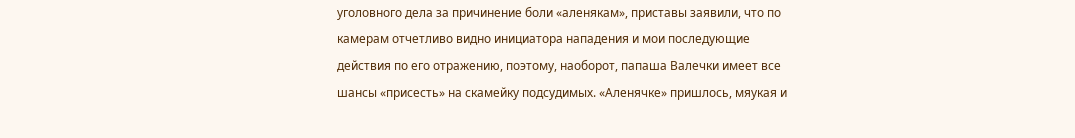уголовного дела за причинение боли «аленякам», приставы заявили, что по камерам отчетливо видно инициатора нападения и мои последующие действия по его отражению, поэтому, наоборот, папаша Валечки имеет все шансы «присесть» на скамейку подсудимых. «Аленячке» пришлось, мяукая и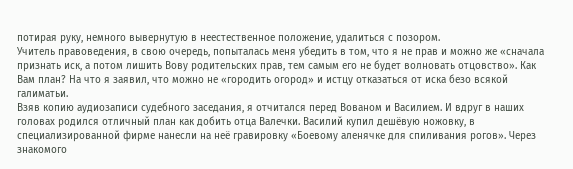потирая руку, немного вывернутую в неестественное положение, удалиться с позором.
Учитель правоведения, в свою очередь, попыталась меня убедить в том, что я не прав и можно же «сначала признать иск, а потом лишить Вову родительских прав, тем самым его не будет волновать отцовство». Как Вам план? На что я заявил, что можно не «городить огород» и истцу отказаться от иска безо всякой галиматьи.
Взяв копию аудиозаписи судебного заседания, я отчитался перед Вованом и Василием. И вдруг в наших головах родился отличный план как добить отца Валечки. Василий купил дешёвую ножовку, в специализированной фирме нанесли на неё гравировку «Боевому аленячке для спиливания рогов». Через знакомого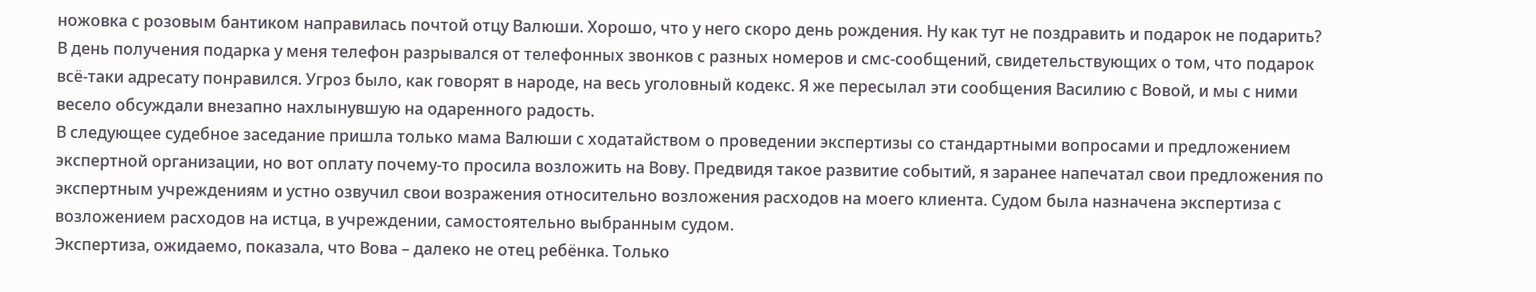ножовка с розовым бантиком направилась почтой отцу Валюши. Хорошо, что у него скоро день рождения. Ну как тут не поздравить и подарок не подарить?
В день получения подарка у меня телефон разрывался от телефонных звонков с разных номеров и смс-сообщений, свидетельствующих о том, что подарок всё-таки адресату понравился. Угроз было, как говорят в народе, на весь уголовный кодекс. Я же пересылал эти сообщения Василию с Вовой, и мы с ними весело обсуждали внезапно нахлынувшую на одаренного радость.
В следующее судебное заседание пришла только мама Валюши с ходатайством о проведении экспертизы со стандартными вопросами и предложением экспертной организации, но вот оплату почему-то просила возложить на Вову. Предвидя такое развитие событий, я заранее напечатал свои предложения по экспертным учреждениям и устно озвучил свои возражения относительно возложения расходов на моего клиента. Судом была назначена экспертиза с возложением расходов на истца, в учреждении, самостоятельно выбранным судом.
Экспертиза, ожидаемо, показала, что Вова – далеко не отец ребёнка. Только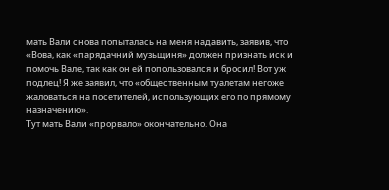мать Вали снова попыталась на меня надавить, заявив, что «Вова, как «парядачний музьщиня» должен признать иск и помочь Вале, так как он ей попользовался и бросил! Вот уж подлец! Я же заявил, что «общественным туалетам негоже жаловаться на посетителей, использующих его по прямому назначению».
Тут мать Вали «прорвало» окончательно. Она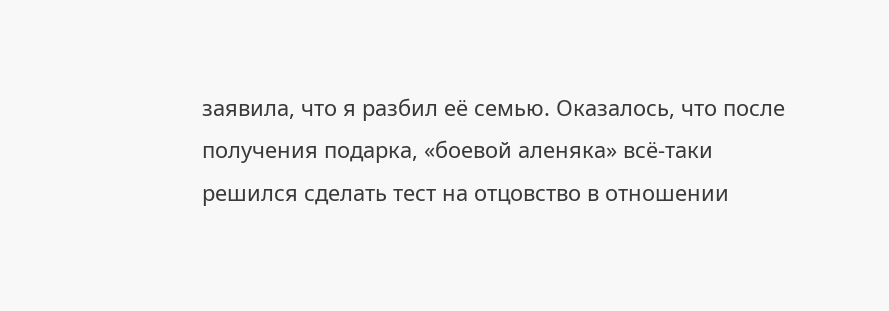заявила, что я разбил её семью. Оказалось, что после получения подарка, «боевой аленяка» всё-таки решился сделать тест на отцовство в отношении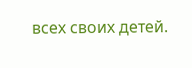всех своих детей.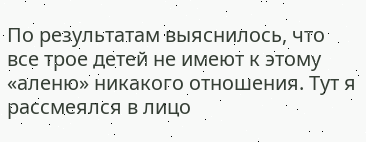По результатам выяснилось, что все трое детей не имеют к этому «аленю» никакого отношения. Тут я рассмеялся в лицо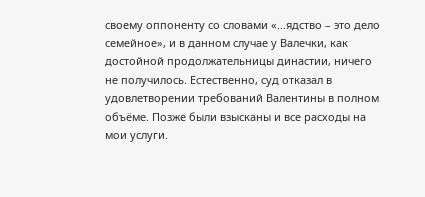своему оппоненту со словами «…ядство – это дело семейное», и в данном случае у Валечки, как достойной продолжательницы династии, ничего не получилось. Естественно, суд отказал в удовлетворении требований Валентины в полном объёме. Позже были взысканы и все расходы на мои услуги.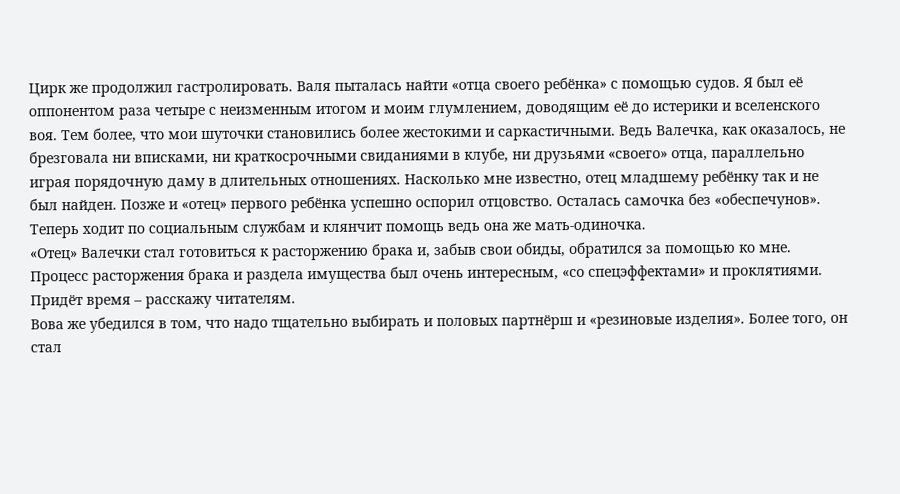Цирк же продолжил гастролировать. Валя пыталась найти «отца своего ребёнка» с помощью судов. Я был её оппонентом раза четыре с неизменным итогом и моим глумлением, доводящим её до истерики и вселенского воя. Тем более, что мои шуточки становились более жестокими и саркастичными. Ведь Валечка, как оказалось, не брезговала ни вписками, ни краткосрочными свиданиями в клубе, ни друзьями «своего» отца, параллельно играя порядочную даму в длительных отношениях. Насколько мне известно, отец младшему ребёнку так и не был найден. Позже и «отец» первого ребёнка успешно оспорил отцовство. Осталась самочка без «обеспечунов». Теперь ходит по социальным службам и клянчит помощь ведь она же мать-одиночка.
«Отец» Валечки стал готовиться к расторжению брака и, забыв свои обиды, обратился за помощью ко мне. Процесс расторжения брака и раздела имущества был очень интересным, «со спецэффектами» и проклятиями. Придёт время – расскажу читателям.
Вова же убедился в том, что надо тщательно выбирать и половых партнёрш и «резиновые изделия». Более того, он стал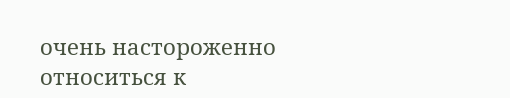очень настороженно относиться к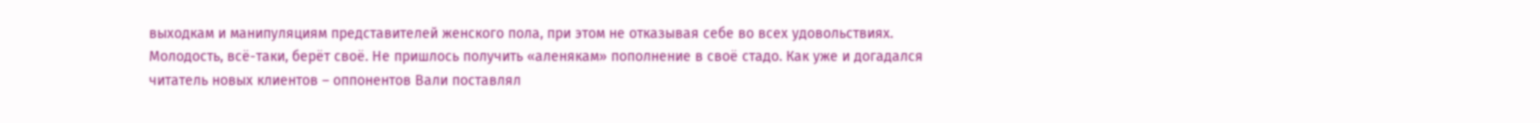выходкам и манипуляциям представителей женского пола, при этом не отказывая себе во всех удовольствиях. Молодость, всё-таки, берёт своё. Не пришлось получить «аленякам» пополнение в своё стадо. Как уже и догадался читатель новых клиентов – оппонентов Вали поставлял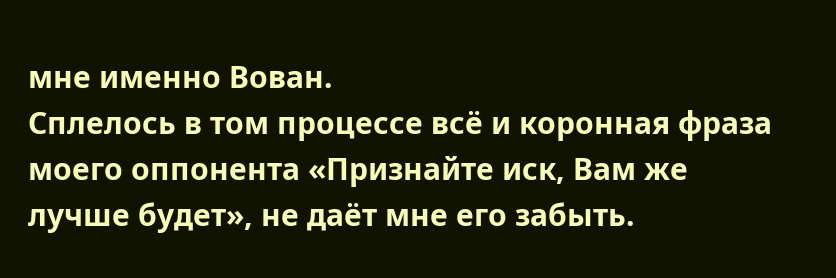мне именно Вован.
Сплелось в том процессе всё и коронная фраза моего оппонента «Признайте иск, Вам же лучше будет», не даёт мне его забыть.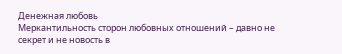Денежная любовь
Меркантильность сторон любовных отношений – давно не секрет и не новость в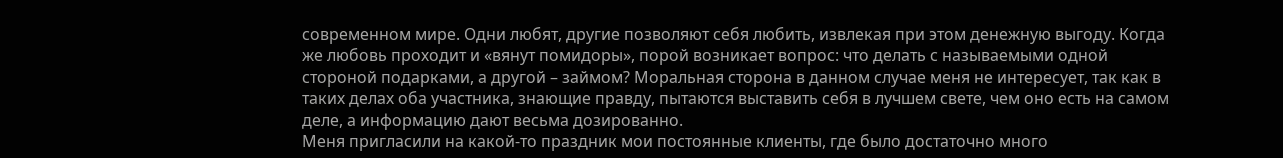современном мире. Одни любят, другие позволяют себя любить, извлекая при этом денежную выгоду. Когда же любовь проходит и «вянут помидоры», порой возникает вопрос: что делать с называемыми одной стороной подарками, а другой – займом? Моральная сторона в данном случае меня не интересует, так как в таких делах оба участника, знающие правду, пытаются выставить себя в лучшем свете, чем оно есть на самом деле, а информацию дают весьма дозированно.
Меня пригласили на какой-то праздник мои постоянные клиенты, где было достаточно много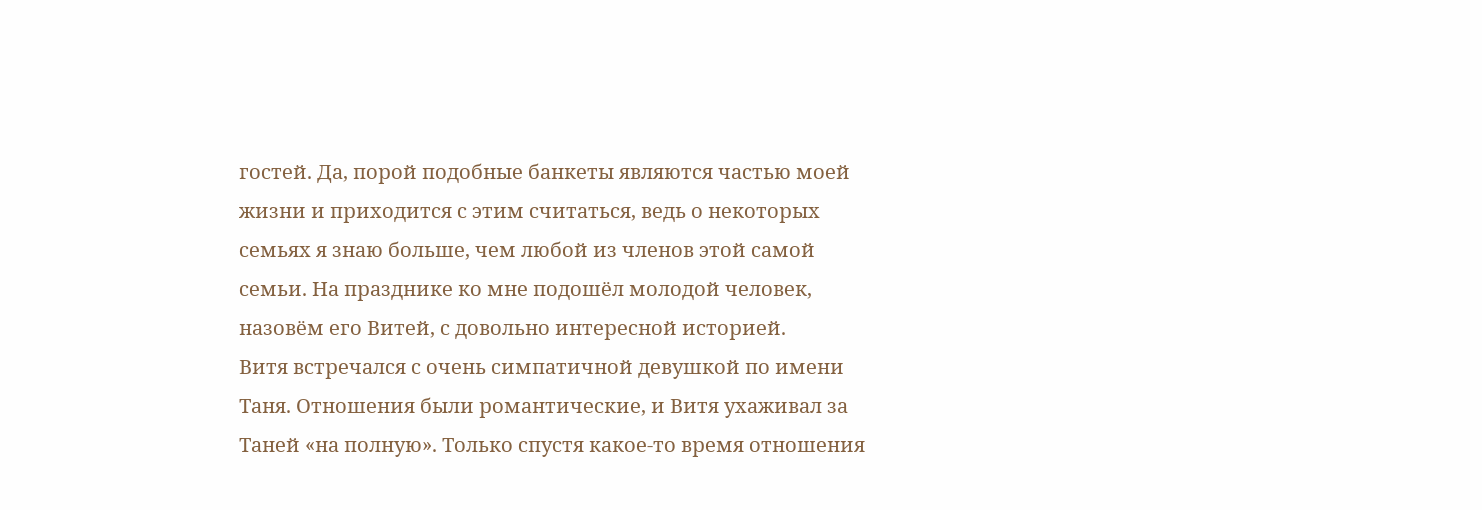гостей. Да, порой подобные банкеты являются частью моей жизни и приходится с этим считаться, ведь о некоторых семьях я знаю больше, чем любой из членов этой самой семьи. На празднике ко мне подошёл молодой человек, назовём его Витей, с довольно интересной историей.
Витя встречался с очень симпатичной девушкой по имени Таня. Отношения были романтические, и Витя ухаживал за Таней «на полную». Только спустя какое-то время отношения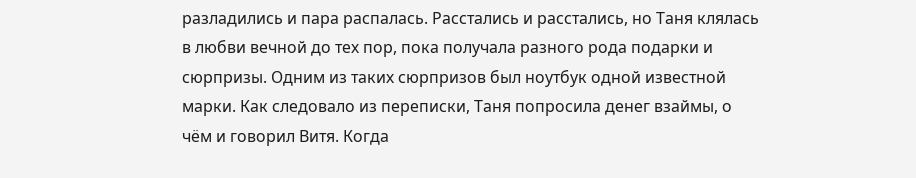разладились и пара распалась. Расстались и расстались, но Таня клялась в любви вечной до тех пор, пока получала разного рода подарки и сюрпризы. Одним из таких сюрпризов был ноутбук одной известной марки. Как следовало из переписки, Таня попросила денег взаймы, о чём и говорил Витя. Когда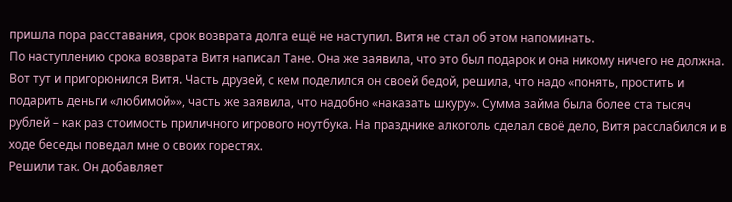пришла пора расставания, срок возврата долга ещё не наступил. Витя не стал об этом напоминать.
По наступлению срока возврата Витя написал Тане. Она же заявила, что это был подарок и она никому ничего не должна. Вот тут и пригорюнился Витя. Часть друзей, с кем поделился он своей бедой, решила, что надо «понять, простить и подарить деньги «любимой»», часть же заявила, что надобно «наказать шкуру». Сумма займа была более ста тысяч рублей – как раз стоимость приличного игрового ноутбука. На празднике алкоголь сделал своё дело, Витя расслабился и в ходе беседы поведал мне о своих горестях.
Решили так. Он добавляет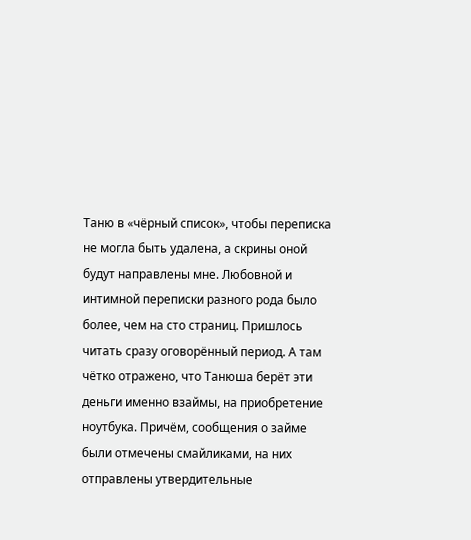Таню в «чёрный список», чтобы переписка не могла быть удалена, а скрины оной будут направлены мне. Любовной и интимной переписки разного рода было более, чем на сто страниц. Пришлось читать сразу оговорённый период. А там чётко отражено, что Танюша берёт эти деньги именно взаймы, на приобретение ноутбука. Причём, сообщения о займе были отмечены смайликами, на них отправлены утвердительные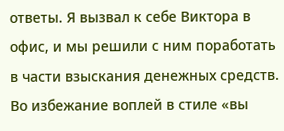ответы. Я вызвал к себе Виктора в офис, и мы решили с ним поработать в части взыскания денежных средств. Во избежание воплей в стиле «вы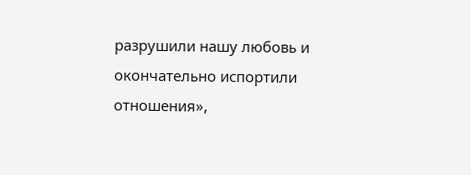разрушили нашу любовь и окончательно испортили отношения»,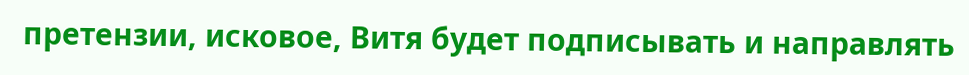претензии, исковое, Витя будет подписывать и направлять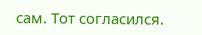сам. Тот согласился.